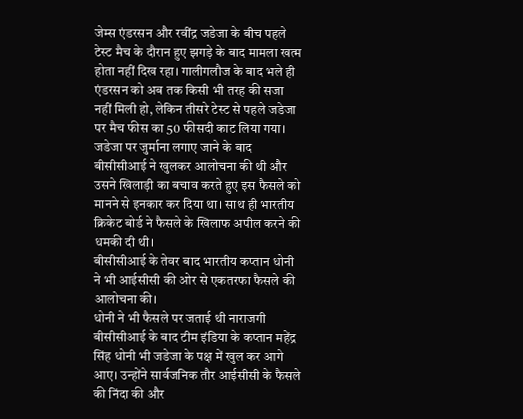जेम्स एंडरसन और रवींद्र जडेजा के बीच पहले टेस्ट मैच के दौरान हुए झगड़े के बाद मामला खत्म होता नहीं दिख रहा। गालीगलौज के बाद भले ही एंडरसन को अब तक किसी भी तरह की सजा नहीं मिली हो, लेकिन तीसरे टेस्ट से पहले जडेजा पर मैच फीस का 50 फीसदी काट लिया गया।
जडेजा पर जुर्माना लगाए जाने के बाद बीसीसीआई ने खुलकर आलोचना की थी और उसने खिलाड़ी का बचाव करते हुए इस फैसले को मानने से इनकार कर दिया था। साथ ही भारतीय क्रिकेट बोर्ड ने फैसले के खिलाफ अपील करने की धमकी दी थी।
बीसीसीआई के तेवर बाद भारतीय कप्तान धोनी ने भी आईसीसी की ओर से एकतरफा फैसले की आलोचना की।
धोनी ने भी फैसले पर जताई थी नाराजगी
बीसीसीआई के बाद टीम इंडिया के कप्तान महेंद्र सिंह धोनी भी जडेजा के पक्ष में खुल कर आगे आए। उन्होंने सार्वजनिक तौर आईसीसी के फैसले की निंदा की और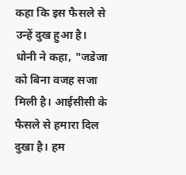कहा कि इस फैसले से उन्हें दुख हुआ है।
धोनी ने कहा, "जडेजा को बिना वजह सजा मिली है। आईसीसी के फैसले से हमारा दिल दुखा है। हम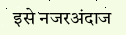इसे नजरअंदाज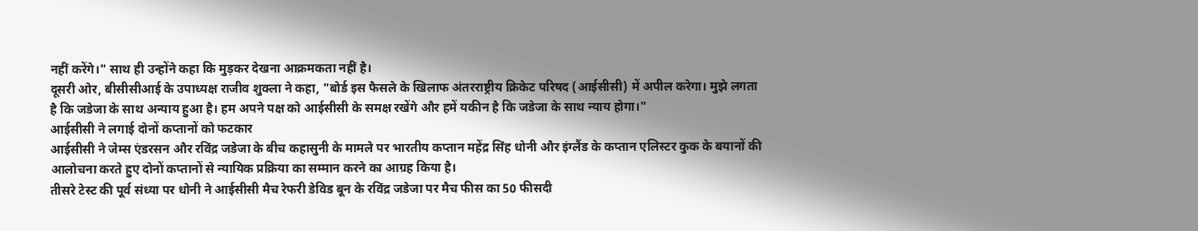नहीं करेंगे।" साथ ही उन्होंने कहा कि मुड़कर देखना आक्रमकता नहीं है।
दूसरी ओर, बीसीसीआई के उपाध्यक्ष राजीव शुक्ला ने कहा, "बोर्ड इस फैसले के खिलाफ अंतरराष्ट्रीय क्रिकेट परिषद (आईसीसी) में अपील करेगा। मुझे लगता है कि जडेजा के साथ अन्याय हुआ है। हम अपने पक्ष को आईसीसी के समक्ष रखेंगे और हमें यकीन है कि जडेजा के साथ न्याय होगा।"
आईसीसी ने लगाई दोनों कप्तानों को फटकार
आईसीसी ने जेम्स एंडरसन और रविंद्र जडेजा के बीच कहासुनी के मामले पर भारतीय कप्तान महेंद्र सिंह धोनी और इंग्लैंड के कप्तान एलिस्टर कुक के बयानों की आलोचना करते हुए दोनों कप्तानों से न्यायिक प्रक्रिया का सम्मान करने का आग्रह किया है।
तीसरे टेस्ट की पूर्व संध्या पर धोनी ने आईसीसी मैच रेफरी डेविड बून के रविंद्र जडेजा पर मैच फीस का 50 फीसदी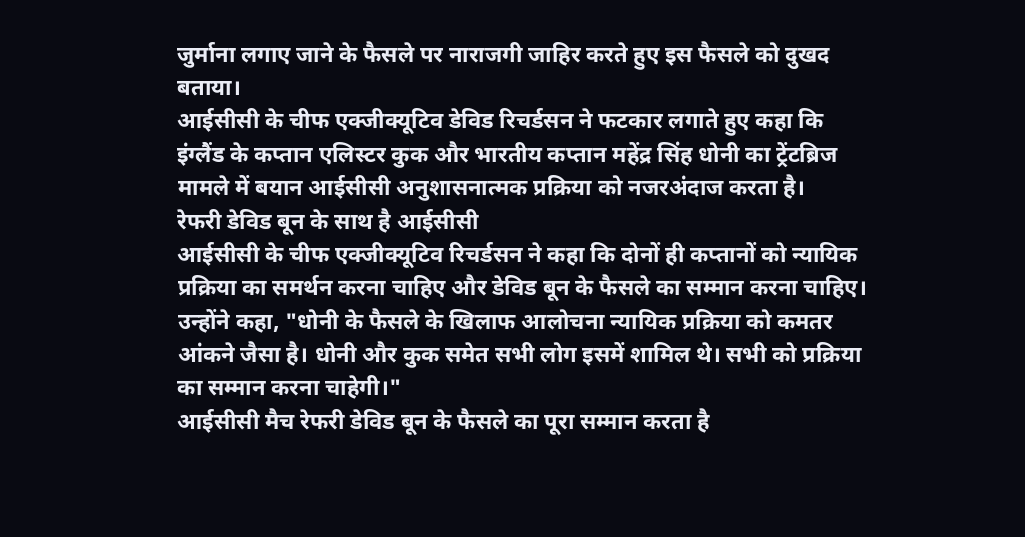जुर्माना लगाए जाने के फैसले पर नाराजगी जाहिर करते हुए इस फैसले को दुखद बताया।
आईसीसी के चीफ एक्जीक्यूटिव डेविड रिचर्डसन ने फटकार लगाते हुए कहा कि इंग्लैंड के कप्तान एलिस्टर कुक और भारतीय कप्तान महेंद्र सिंह धोनी का ट्रेंटब्रिज मामले में बयान आईसीसी अनुशासनात्मक प्रक्रिया को नजरअंदाज करता है।
रेफरी डेविड बून के साथ है आईसीसी
आईसीसी के चीफ एक्जीक्यूटिव रिचर्डसन ने कहा कि दोनों ही कप्तानों को न्यायिक प्रक्रिया का समर्थन करना चाहिए और डेविड बून के फैसले का सम्मान करना चाहिए।
उन्होंने कहा, "धोनी के फैसले के खिलाफ आलोचना न्यायिक प्रक्रिया को कमतर आंकने जैसा है। धोनी और कुक समेत सभी लोग इसमें शामिल थे। सभी को प्रक्रिया का सम्मान करना चाहेगी।"
आईसीसी मैच रेफरी डेविड बून के फैसले का पूरा सम्मान करता है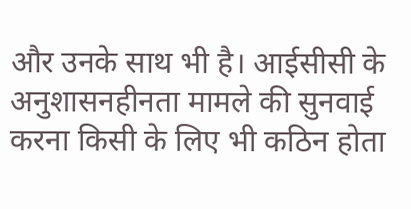और उनके साथ भी है। आईसीसी के अनुशासनहीनता मामले की सुनवाई करना किसी के लिए भी कठिन होता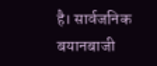है। सार्वजनिक बयानबाजी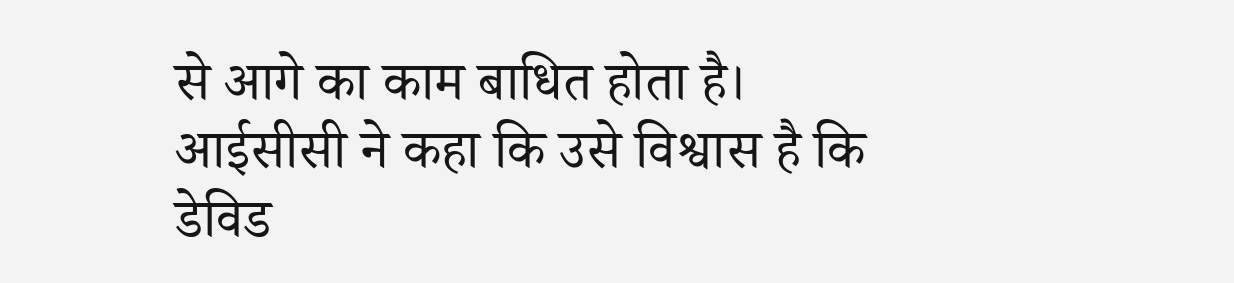से आगे का काम बाधित होता है। आईसीसी ने कहा कि उसे विश्वास है कि डेविड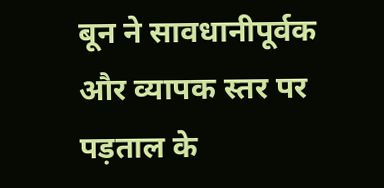बून ने सावधानीपूर्वक और व्यापक स्तर पर पड़ताल के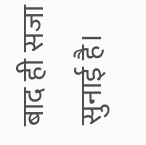बाद ही सजा सुनाई है।